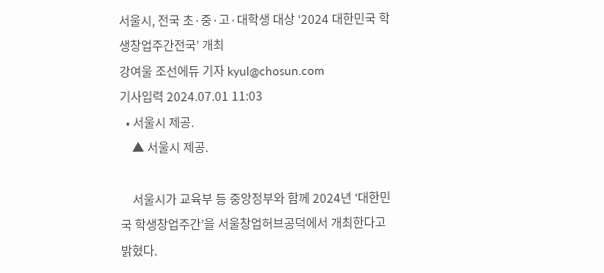서울시, 전국 초·중·고·대학생 대상 ‘2024 대한민국 학생창업주간전국’ 개최
강여울 조선에듀 기자 kyul@chosun.com
기사입력 2024.07.01 11:03
  • 서울시 제공.
    ▲ 서울시 제공.

    서울시가 교육부 등 중앙정부와 함께 2024년 ‘대한민국 학생창업주간’을 서울창업허브공덕에서 개최한다고 밝혔다.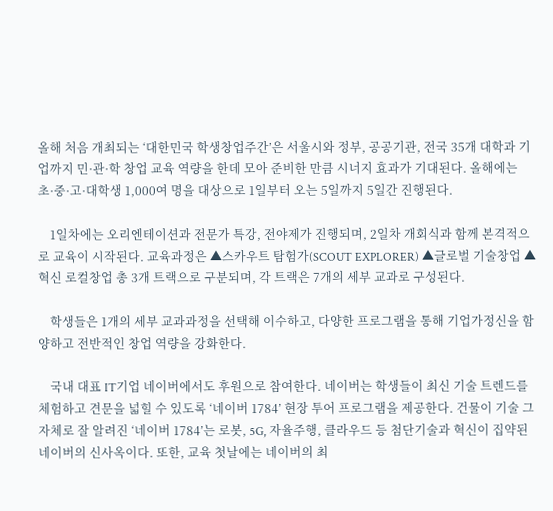올해 처음 개최되는 ‘대한민국 학생창업주간’은 서울시와 정부, 공공기관, 전국 35개 대학과 기업까지 민·관·학 창업 교육 역량을 한데 모아 준비한 만큼 시너지 효과가 기대된다. 올해에는 초·중·고·대학생 1,000여 명을 대상으로 1일부터 오는 5일까지 5일간 진행된다.

    1일차에는 오리엔테이션과 전문가 특강, 전야제가 진행되며, 2일차 개회식과 함께 본격적으로 교육이 시작된다. 교육과정은 ▲스카우트 탐험가(SCOUT EXPLORER) ▲글로벌 기술창업 ▲혁신 로컬창업 총 3개 트랙으로 구분되며, 각 트랙은 7개의 세부 교과로 구성된다.

    학생들은 1개의 세부 교과과정을 선택해 이수하고, 다양한 프로그램을 통해 기업가정신을 함양하고 전반적인 창업 역량을 강화한다.

    국내 대표 IT기업 네이버에서도 후원으로 참여한다. 네이버는 학생들이 최신 기술 트렌드를 체험하고 견문을 넓힐 수 있도록 ‘네이버 1784’ 현장 투어 프로그램을 제공한다. 건물이 기술 그 자체로 잘 알려진 ‘네이버 1784’는 로봇, 5G, 자율주행, 클라우드 등 첨단기술과 혁신이 집약된 네이버의 신사옥이다. 또한, 교육 첫날에는 네이버의 최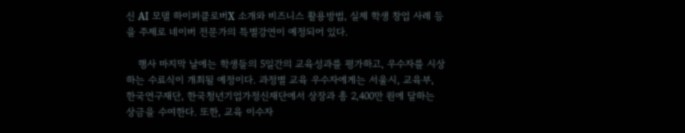신 AI 모델 하이퍼클로버X 소개와 비즈니스 활용방법, 실제 학생 창업 사례 등을 주제로 네이버 전문가의 특별강연이 예정되어 있다.

    행사 마지막 날에는 학생들의 5일간의 교육성과를 평가하고, 우수자를 시상하는 수료식이 개최될 예정이다. 과정별 교육 우수자에게는 서울시, 교육부, 한국연구재단, 한국청년기업가정신재단에서 상장과 총 2,400만 원에 달하는 상금을 수여한다. 또한, 교육 이수자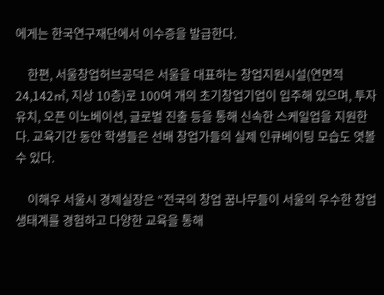에게는 한국연구재단에서 이수증을 발급한다.

    한편, 서울창업허브공덕은 서울을 대표하는 창업지원시설(연면적 24,142㎡, 지상 10층)로 100여 개의 초기창업기업이 입주해 있으며, 투자유치, 오픈 이노베이션, 글로벌 진출 등을 통해 신속한 스케일업을 지원한다. 교육기간 동안 학생들은 선배 창업가들의 실제 인큐베이팅 모습도 엿볼 수 있다.

    이해우 서울시 경제실장은 “전국의 창업 꿈나무들이 서울의 우수한 창업생태계를 경험하고 다양한 교육을 통해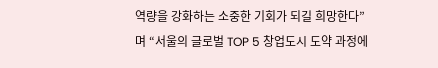역량을 강화하는 소중한 기회가 되길 희망한다”며 “서울의 글로벌 TOP 5 창업도시 도약 과정에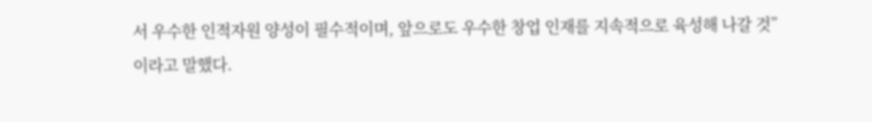서 우수한 인적자원 양성이 필수적이며, 앞으로도 우수한 창업 인재를 지속적으로 육성해 나갈 것”이라고 말했다.